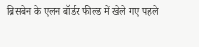ब्रिसबेन के एलन बॉर्डर फील्ड में खेले गए पहले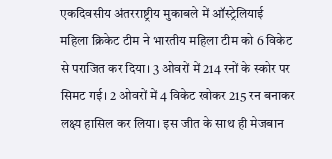एकदिवसीय अंतरराष्ट्रीय मुकाबले में ऑस्ट्रेलियाई महिला क्रिकेट टीम ने भारतीय महिला टीम को 6 विकेट से पराजित कर दिया। 3 ओवरों में 214 रनों के स्कोर पर सिमट गई। 2 ओवरों में 4 विकेट खोकर 215 रन बनाकर लक्ष्य हासिल कर लिया। इस जीत के साथ ही मेजबान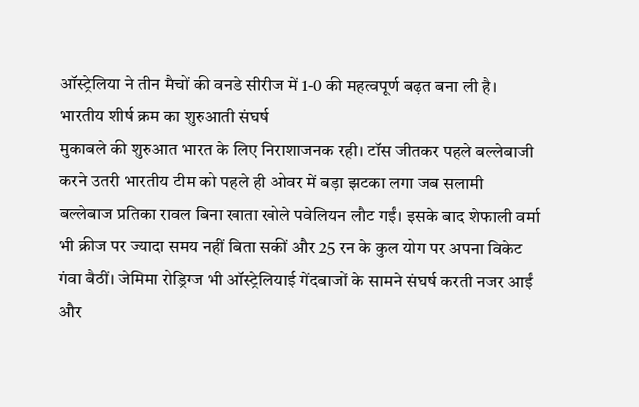ऑस्ट्रेलिया ने तीन मैचों की वनडे सीरीज में 1-0 की महत्वपूर्ण बढ़त बना ली है।
भारतीय शीर्ष क्रम का शुरुआती संघर्ष
मुकाबले की शुरुआत भारत के लिए निराशाजनक रही। टॉस जीतकर पहले बल्लेबाजी करने उतरी भारतीय टीम को पहले ही ओवर में बड़ा झटका लगा जब सलामी बल्लेबाज प्रतिका रावल बिना खाता खोले पवेलियन लौट गईं। इसके बाद शेफाली वर्मा भी क्रीज पर ज्यादा समय नहीं बिता सकीं और 25 रन के कुल योग पर अपना विकेट गंवा बैठीं। जेमिमा रोड्रिग्ज भी ऑस्ट्रेलियाई गेंदबाजों के सामने संघर्ष करती नजर आईं और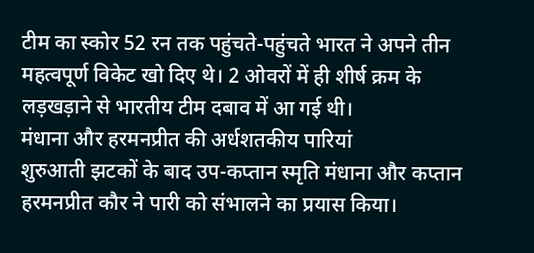टीम का स्कोर 52 रन तक पहुंचते-पहुंचते भारत ने अपने तीन महत्वपूर्ण विकेट खो दिए थे। 2 ओवरों में ही शीर्ष क्रम के लड़खड़ाने से भारतीय टीम दबाव में आ गई थी।
मंधाना और हरमनप्रीत की अर्धशतकीय पारियां
शुरुआती झटकों के बाद उप-कप्तान स्मृति मंधाना और कप्तान हरमनप्रीत कौर ने पारी को संभालने का प्रयास किया।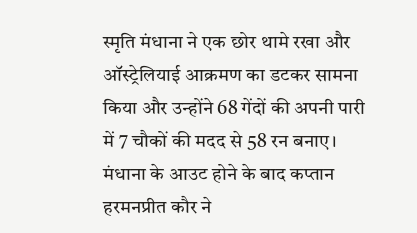स्मृति मंधाना ने एक छोर थामे रखा और ऑस्ट्रेलियाई आक्रमण का डटकर सामना किया और उन्होंने 68 गेंदों की अपनी पारी में 7 चौकों की मदद से 58 रन बनाए। मंधाना के आउट होने के बाद कप्तान हरमनप्रीत कौर ने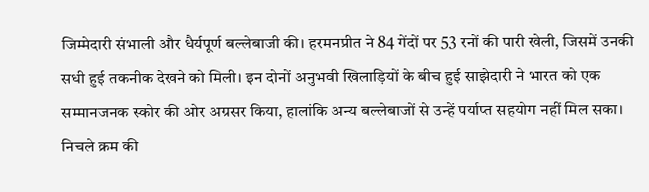जिम्मेदारी संभाली और धैर्यपूर्ण बल्लेबाजी की। हरमनप्रीत ने 84 गेंदों पर 53 रनों की पारी खेली, जिसमें उनकी सधी हुई तकनीक देखने को मिली। इन दोनों अनुभवी खिलाड़ियों के बीच हुई साझेदारी ने भारत को एक सम्मानजनक स्कोर की ओर अग्रसर किया, हालांकि अन्य बल्लेबाजों से उन्हें पर्याप्त सहयोग नहीं मिल सका।
निचले क्रम की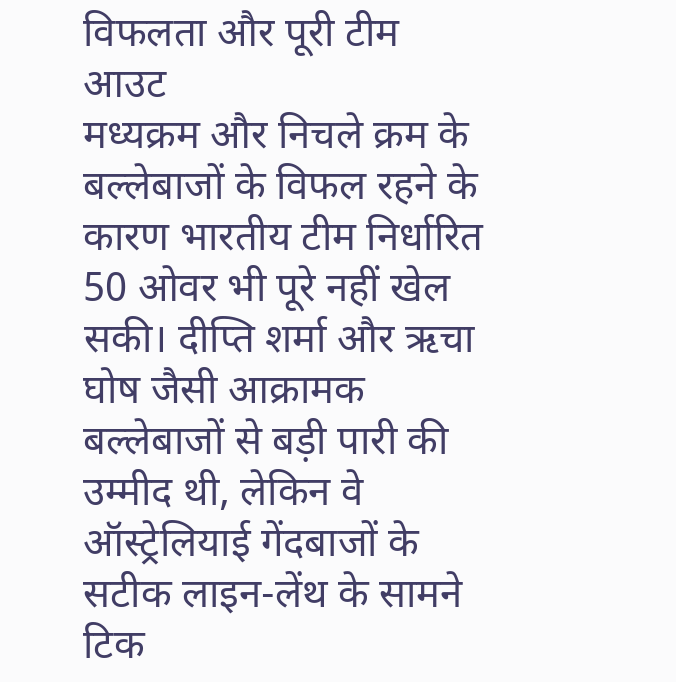विफलता और पूरी टीम आउट
मध्यक्रम और निचले क्रम के बल्लेबाजों के विफल रहने के कारण भारतीय टीम निर्धारित 50 ओवर भी पूरे नहीं खेल सकी। दीप्ति शर्मा और ऋचा घोष जैसी आक्रामक बल्लेबाजों से बड़ी पारी की उम्मीद थी, लेकिन वे ऑस्ट्रेलियाई गेंदबाजों के सटीक लाइन-लेंथ के सामने टिक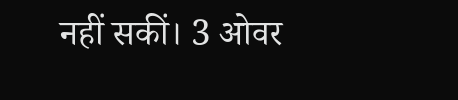नहीं सकीं। 3 ओवर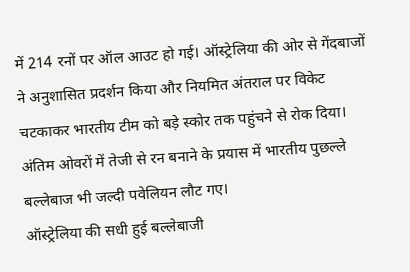में 214 रनों पर ऑल आउट हो गई। ऑस्ट्रेलिया की ओर से गेंदबाजों ने अनुशासित प्रदर्शन किया और नियमित अंतराल पर विकेट चटकाकर भारतीय टीम को बड़े स्कोर तक पहुंचने से रोक दिया। अंतिम ओवरों में तेजी से रन बनाने के प्रयास में भारतीय पुछल्ले बल्लेबाज भी जल्दी पवेलियन लौट गए।
ऑस्ट्रेलिया की सधी हुई बल्लेबाजी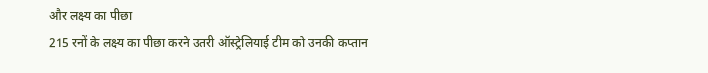और लक्ष्य का पीछा
215 रनों के लक्ष्य का पीछा करने उतरी ऑस्ट्रेलियाई टीम को उनकी कप्तान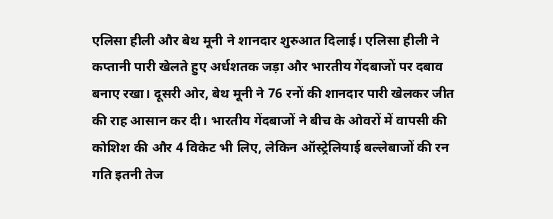एलिसा हीली और बेथ मूनी ने शानदार शुरुआत दिलाई। एलिसा हीली ने कप्तानी पारी खेलते हुए अर्धशतक जड़ा और भारतीय गेंदबाजों पर दबाव बनाए रखा। दूसरी ओर, बेथ मूनी ने 76 रनों की शानदार पारी खेलकर जीत की राह आसान कर दी। भारतीय गेंदबाजों ने बीच के ओवरों में वापसी की कोशिश की और 4 विकेट भी लिए, लेकिन ऑस्ट्रेलियाई बल्लेबाजों की रन गति इतनी तेज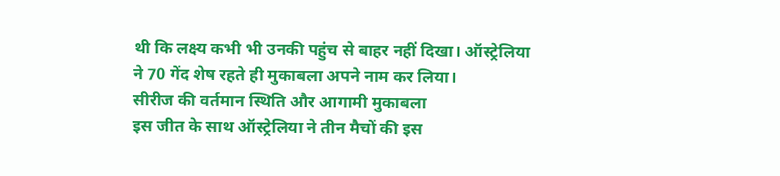थी कि लक्ष्य कभी भी उनकी पहुंच से बाहर नहीं दिखा। ऑस्ट्रेलिया ने 70 गेंद शेष रहते ही मुकाबला अपने नाम कर लिया।
सीरीज की वर्तमान स्थिति और आगामी मुकाबला
इस जीत के साथ ऑस्ट्रेलिया ने तीन मैचों की इस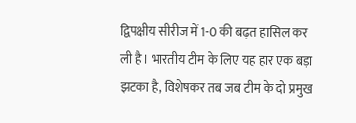द्विपक्षीय सीरीज में 1-0 की बढ़त हासिल कर ली है। भारतीय टीम के लिए यह हार एक बड़ा झटका है, विशेषकर तब जब टीम के दो प्रमुख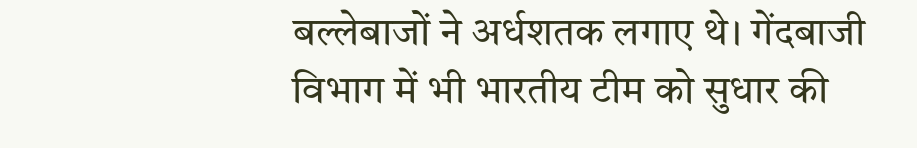बल्लेबाजों ने अर्धशतक लगाए थे। गेंदबाजी विभाग में भी भारतीय टीम को सुधार की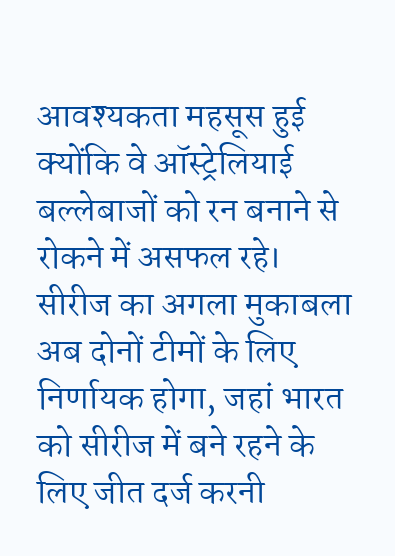आवश्यकता महसूस हुई क्योंकि वे ऑस्ट्रेलियाई बल्लेबाजों को रन बनाने से रोकने में असफल रहे। सीरीज का अगला मुकाबला अब दोनों टीमों के लिए निर्णायक होगा, जहां भारत को सीरीज में बने रहने के लिए जीत दर्ज करनी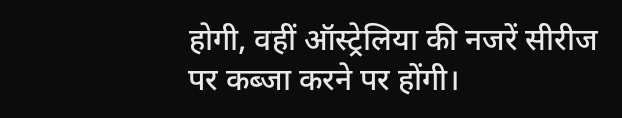होगी, वहीं ऑस्ट्रेलिया की नजरें सीरीज पर कब्जा करने पर होंगी।